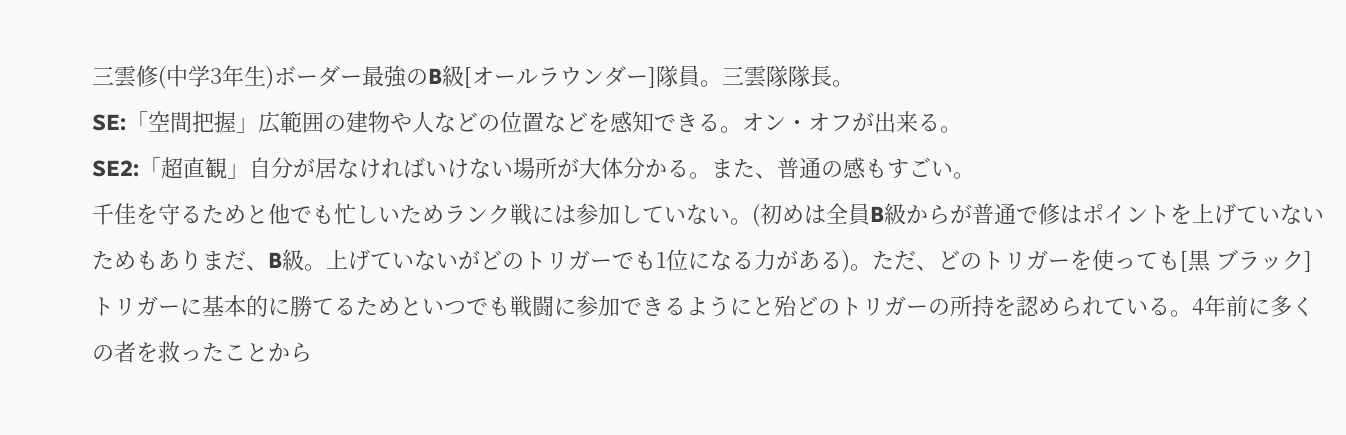三雲修(中学3年生)ボーダー最強のB級[オールラウンダー]隊員。三雲隊隊長。
SE:「空間把握」広範囲の建物や人などの位置などを感知できる。オン・オフが出来る。
SE2:「超直観」自分が居なければいけない場所が大体分かる。また、普通の感もすごい。
千佳を守るためと他でも忙しいためランク戦には参加していない。(初めは全員B級からが普通で修はポイントを上げていないためもありまだ、B級。上げていないがどのトリガーでも1位になる力がある)。ただ、どのトリガーを使っても[黒 ブラック]トリガーに基本的に勝てるためといつでも戦闘に参加できるようにと殆どのトリガーの所持を認められている。4年前に多くの者を救ったことから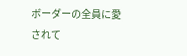ボーダーの全員に愛されて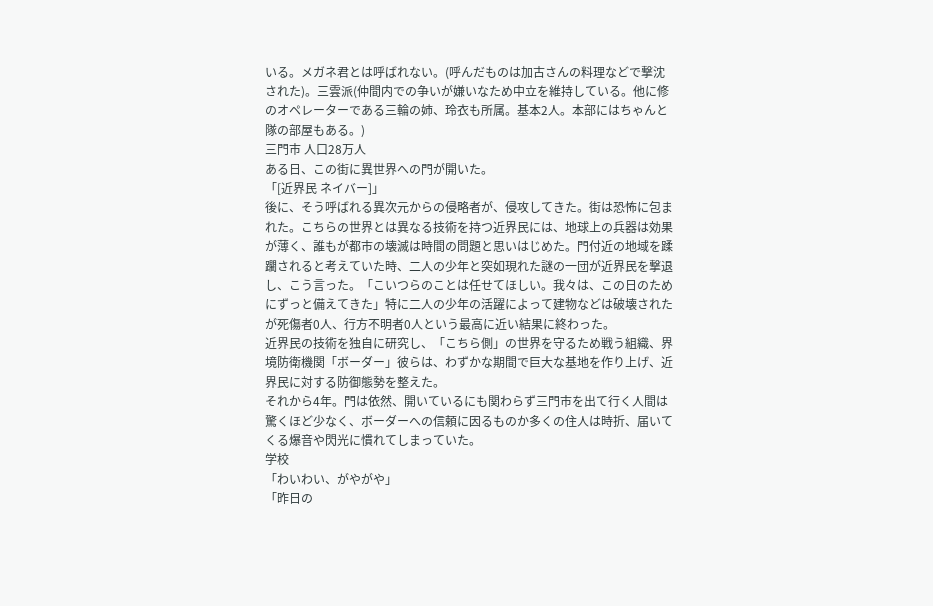いる。メガネ君とは呼ばれない。(呼んだものは加古さんの料理などで撃沈された)。三雲派(仲間内での争いが嫌いなため中立を維持している。他に修のオペレーターである三輪の姉、玲衣も所属。基本2人。本部にはちゃんと隊の部屋もある。)
三門市 人口28万人
ある日、この街に異世界への門が開いた。
「[近界民 ネイバー]」
後に、そう呼ばれる異次元からの侵略者が、侵攻してきた。街は恐怖に包まれた。こちらの世界とは異なる技術を持つ近界民には、地球上の兵器は効果が薄く、誰もが都市の壊滅は時間の問題と思いはじめた。門付近の地域を蹂躙されると考えていた時、二人の少年と突如現れた謎の一団が近界民を撃退し、こう言った。「こいつらのことは任せてほしい。我々は、この日のためにずっと備えてきた」特に二人の少年の活躍によって建物などは破壊されたが死傷者0人、行方不明者0人という最高に近い結果に終わった。
近界民の技術を独自に研究し、「こちら側」の世界を守るため戦う組織、界境防衛機関「ボーダー」彼らは、わずかな期間で巨大な基地を作り上げ、近界民に対する防御態勢を整えた。
それから4年。門は依然、開いているにも関わらず三門市を出て行く人間は驚くほど少なく、ボーダーへの信頼に因るものか多くの住人は時折、届いてくる爆音や閃光に慣れてしまっていた。
学校
「わいわい、がやがや」
「昨日の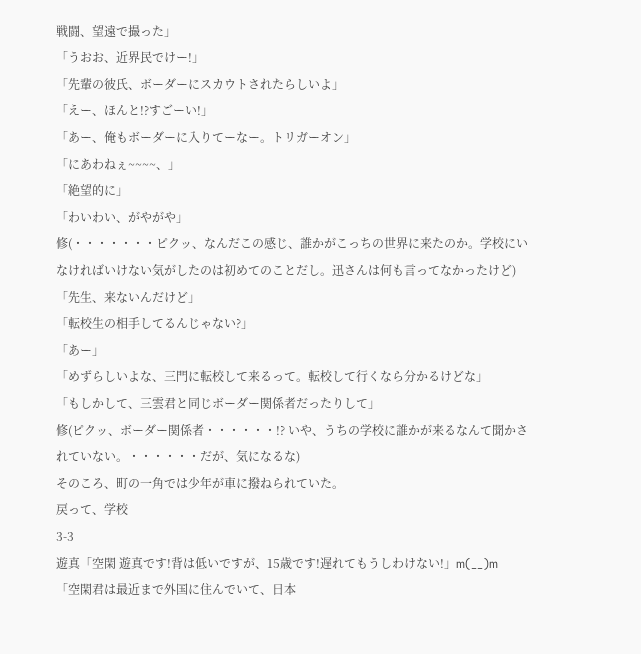戦闘、望遠で撮った」
「うおお、近界民でけー!」
「先輩の彼氏、ボーダーにスカウトされたらしいよ」
「えー、ほんと!?すごーい!」
「あー、俺もボーダーに入りてーなー。トリガーオン」
「にあわねぇ~~~~、」
「絶望的に」
「わいわい、がやがや」
修(・・・・・・・ピクッ、なんだこの感じ、誰かがこっちの世界に来たのか。学校にいなければいけない気がしたのは初めてのことだし。迅さんは何も言ってなかったけど)
「先生、来ないんだけど」
「転校生の相手してるんじゃない?」
「あー」
「めずらしいよな、三門に転校して来るって。転校して行くなら分かるけどな」
「もしかして、三雲君と同じボーダー関係者だったりして」
修(ピクッ、ボーダー関係者・・・・・・!? いや、うちの学校に誰かが来るなんて聞かされていない。・・・・・・だが、気になるな)
そのころ、町の一角では少年が車に撥ねられていた。
戻って、学校
3-3
遊真「空閑 遊真です!背は低いですが、15歳です!遅れてもうしわけない!」m(__)m
「空閑君は最近まで外国に住んでいて、日本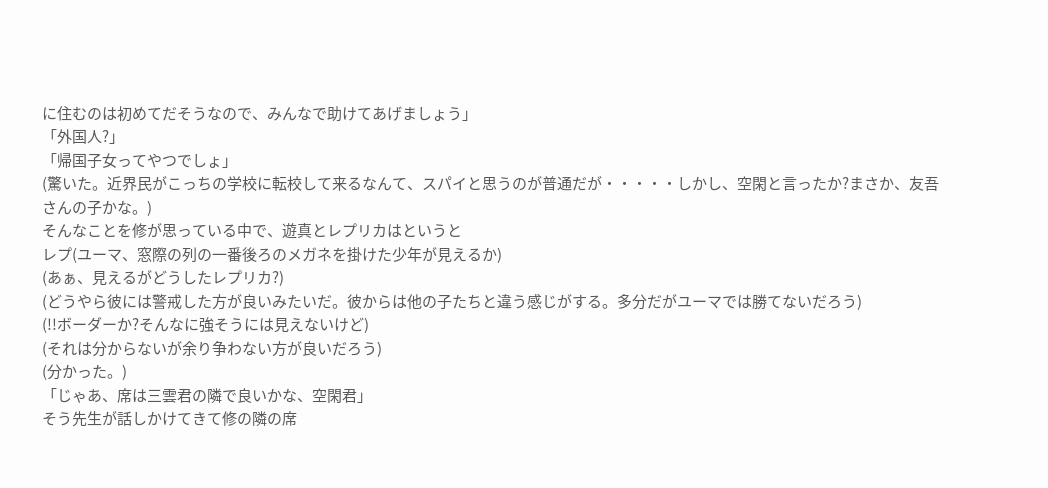に住むのは初めてだそうなので、みんなで助けてあげましょう」
「外国人?」
「帰国子女ってやつでしょ」
(驚いた。近界民がこっちの学校に転校して来るなんて、スパイと思うのが普通だが・・・・・しかし、空閑と言ったか?まさか、友吾さんの子かな。)
そんなことを修が思っている中で、遊真とレプリカはというと
レプ(ユーマ、窓際の列の一番後ろのメガネを掛けた少年が見えるか)
(あぁ、見えるがどうしたレプリカ?)
(どうやら彼には警戒した方が良いみたいだ。彼からは他の子たちと違う感じがする。多分だがユーマでは勝てないだろう)
(!!ボーダーか?そんなに強そうには見えないけど)
(それは分からないが余り争わない方が良いだろう)
(分かった。)
「じゃあ、席は三雲君の隣で良いかな、空閑君」
そう先生が話しかけてきて修の隣の席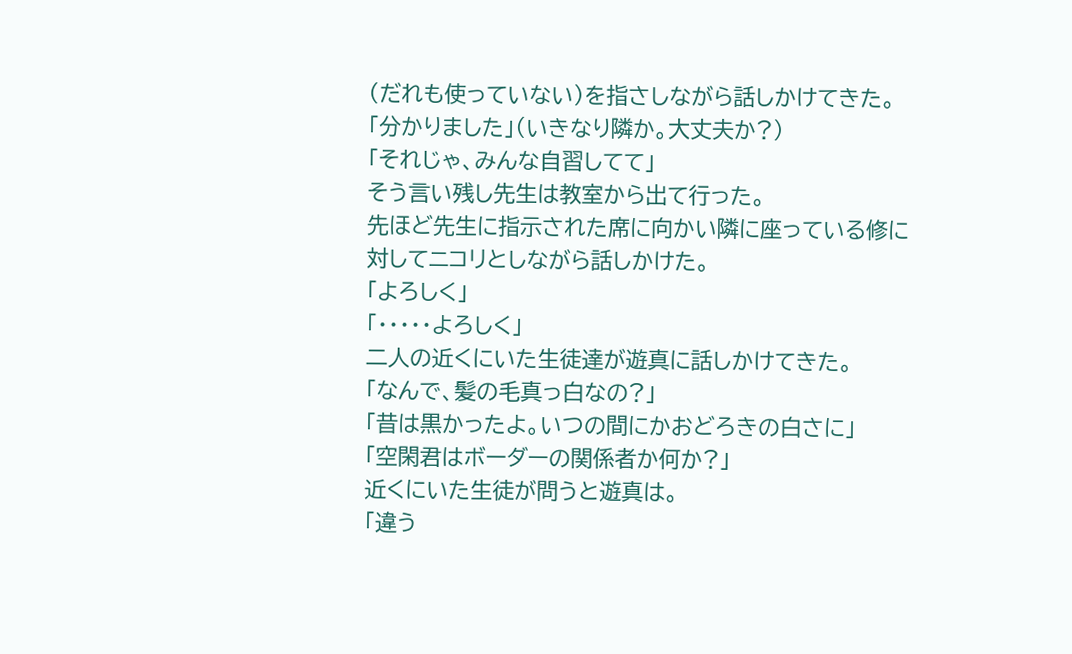(だれも使っていない)を指さしながら話しかけてきた。
「分かりました」(いきなり隣か。大丈夫か?)
「それじゃ、みんな自習してて」
そう言い残し先生は教室から出て行った。
先ほど先生に指示された席に向かい隣に座っている修に対してニコリとしながら話しかけた。
「よろしく」
「・・・・・よろしく」
二人の近くにいた生徒達が遊真に話しかけてきた。
「なんで、髪の毛真っ白なの?」
「昔は黒かったよ。いつの間にかおどろきの白さに」
「空閑君はボーダーの関係者か何か?」
近くにいた生徒が問うと遊真は。
「違う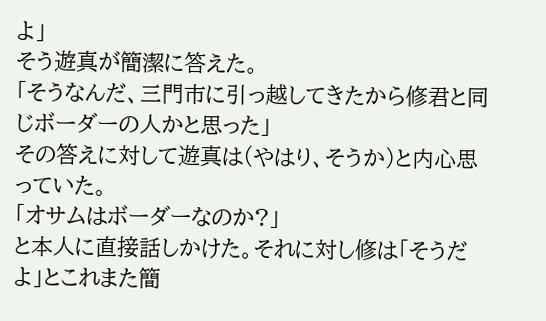よ」
そう遊真が簡潔に答えた。
「そうなんだ、三門市に引っ越してきたから修君と同じボーダーの人かと思った」
その答えに対して遊真は(やはり、そうか)と内心思っていた。
「オサムはボーダーなのか?」
と本人に直接話しかけた。それに対し修は「そうだよ」とこれまた簡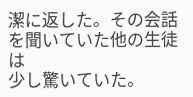潔に返した。その会話を聞いていた他の生徒は
少し驚いていた。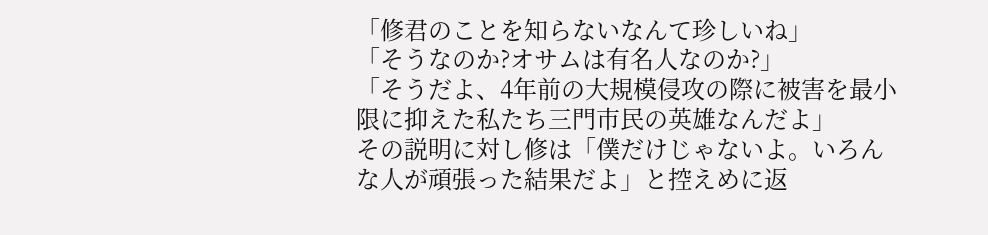「修君のことを知らないなんて珍しいね」
「そうなのか?オサムは有名人なのか?」
「そうだよ、4年前の大規模侵攻の際に被害を最小限に抑えた私たち三門市民の英雄なんだよ」
その説明に対し修は「僕だけじゃないよ。いろんな人が頑張った結果だよ」と控えめに返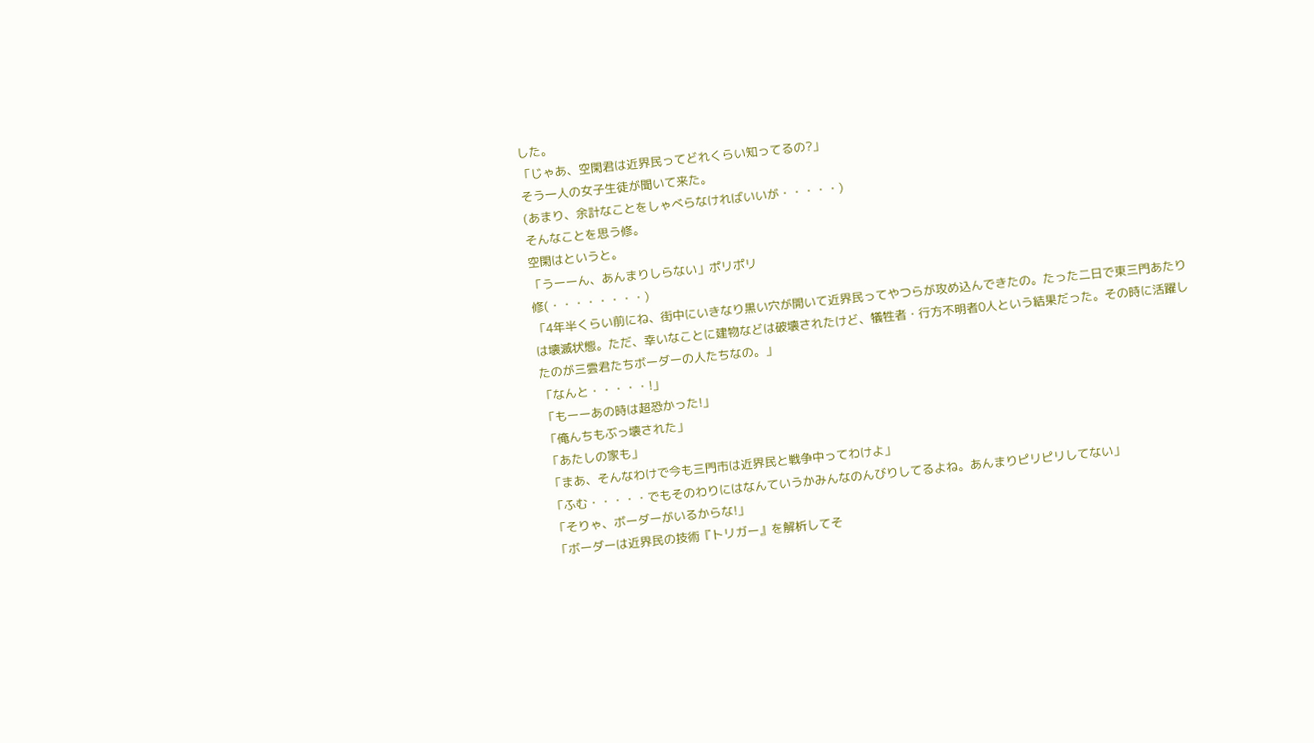した。
「じゃあ、空閑君は近界民ってどれくらい知ってるの?」
そう一人の女子生徒が聞いて来た。
(あまり、余計なことをしゃべらなければいいが・・・・・)
そんなことを思う修。
空閑はというと。
「うーーん、あんまりしらない」ポリポリ
修(・・・・・・・・)
「4年半くらい前にね、街中にいきなり黒い穴が開いて近界民ってやつらが攻め込んできたの。たった二日で東三門あたりは壊滅状態。ただ、幸いなことに建物などは破壊されたけど、犠牲者・行方不明者0人という結果だった。その時に活躍したのが三雲君たちボーダーの人たちなの。」
「なんと・・・・・!」
「もーーあの時は超恐かった!」
「俺んちもぶっ壊された」
「あたしの家も」
「まあ、そんなわけで今も三門市は近界民と戦争中ってわけよ」
「ふむ・・・・・でもそのわりにはなんていうかみんなのんびりしてるよね。あんまりピリピリしてない」
「そりゃ、ボーダーがいるからな!」
「ボーダーは近界民の技術『トリガー』を解析してそ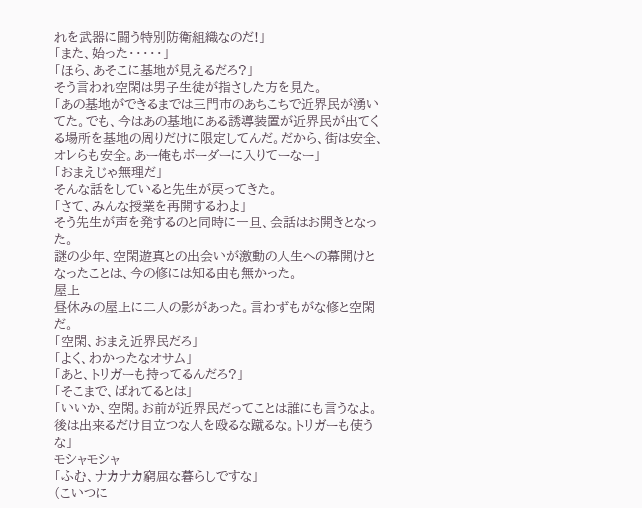れを武器に闘う特別防衛組織なのだ!」
「また、始った・・・・・」
「ほら、あそこに基地が見えるだろ?」
そう言われ空閑は男子生徒が指さした方を見た。
「あの基地ができるまでは三門市のあちこちで近界民が湧いてた。でも、今はあの基地にある誘導装置が近界民が出てくる場所を基地の周りだけに限定してんだ。だから、街は安全、オレらも安全。あー俺もボーダーに入りてーなー」
「おまえじゃ無理だ」
そんな話をしていると先生が戻ってきた。
「さて、みんな授業を再開するわよ」
そう先生が声を発するのと同時に一旦、会話はお開きとなった。
謎の少年、空閑遊真との出会いが激動の人生への幕開けとなったことは、今の修には知る由も無かった。
屋上
昼休みの屋上に二人の影があった。言わずもがな修と空閑だ。
「空閑、おまえ近界民だろ」
「よく、わかったなオサム」
「あと、トリガーも持ってるんだろ?」
「そこまで、ばれてるとは」
「いいか、空閑。お前が近界民だってことは誰にも言うなよ。後は出来るだけ目立つな人を殴るな蹴るな。トリガーも使うな」
モシャモシャ
「ふむ、ナカナカ窮屈な暮らしですな」
(こいつに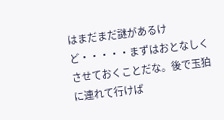はまだまだ謎があるけど・・・・・まずはおとなしくさせておくことだな。後で玉狛に連れて行けば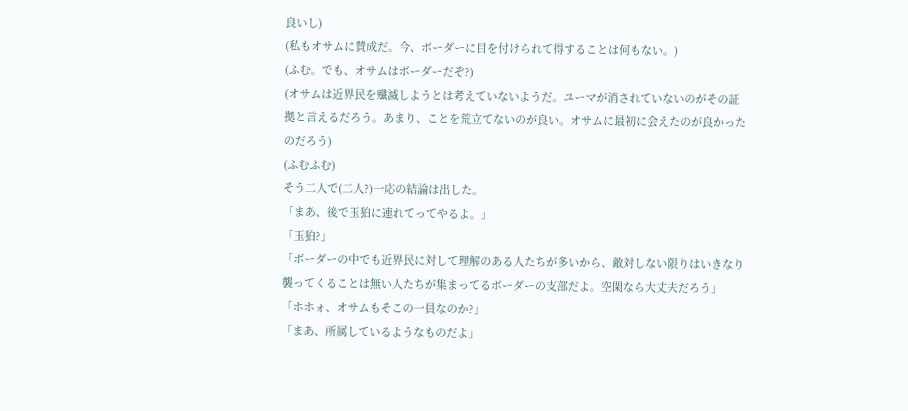良いし)
(私もオサムに賛成だ。今、ボーダーに目を付けられて得することは何もない。)
(ふむ。でも、オサムはボーダーだぞ?)
(オサムは近界民を殲滅しようとは考えていないようだ。ユーマが消されていないのがその証拠と言えるだろう。あまり、ことを荒立てないのが良い。オサムに最初に会えたのが良かったのだろう)
(ふむふむ)
そう二人で(二人?)一応の結論は出した。
「まあ、後で玉狛に連れてってやるよ。」
「玉狛?」
「ボーダーの中でも近界民に対して理解のある人たちが多いから、敵対しない限りはいきなり襲ってくることは無い人たちが集まってるボーダーの支部だよ。空閑なら大丈夫だろう」
「ホホォ、オサムもそこの一員なのか?」
「まあ、所属しているようなものだよ」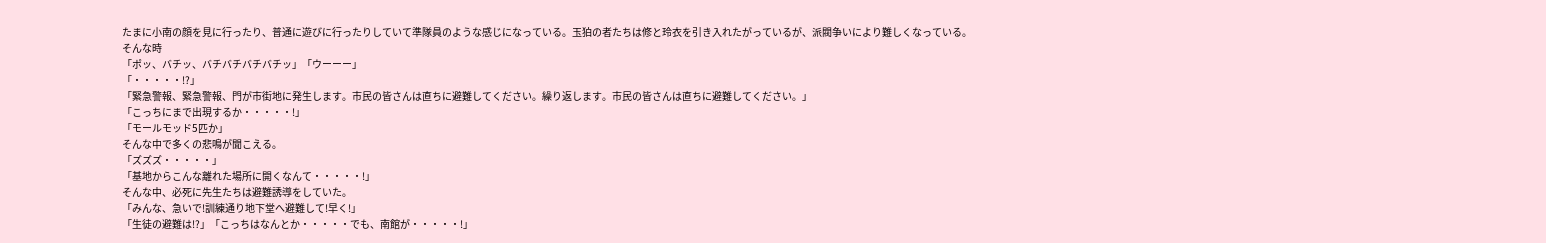たまに小南の顔を見に行ったり、普通に遊びに行ったりしていて準隊員のような感じになっている。玉狛の者たちは修と玲衣を引き入れたがっているが、派閥争いにより難しくなっている。
そんな時
「ポッ、バチッ、バチバチバチバチッ」「ウーーー」
「・・・・・!?」
「緊急警報、緊急警報、門が市街地に発生します。市民の皆さんは直ちに避難してください。繰り返します。市民の皆さんは直ちに避難してください。」
「こっちにまで出現するか・・・・・!」
「モールモッド5匹か」
そんな中で多くの悲鳴が聞こえる。
「ズズズ・・・・・」
「基地からこんな離れた場所に開くなんて・・・・・!」
そんな中、必死に先生たちは避難誘導をしていた。
「みんな、急いで!訓練通り地下堂へ避難して!早く!」
「生徒の避難は!?」「こっちはなんとか・・・・・でも、南館が・・・・・!」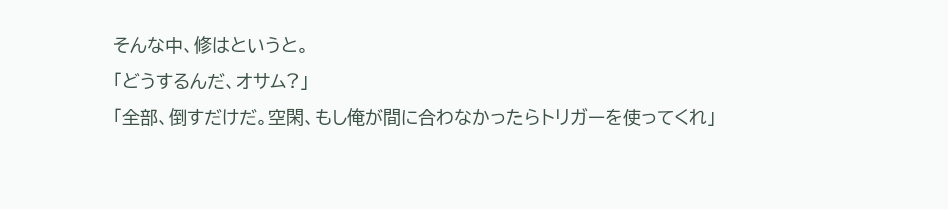そんな中、修はというと。
「どうするんだ、オサム?」
「全部、倒すだけだ。空閑、もし俺が間に合わなかったらトリガーを使ってくれ」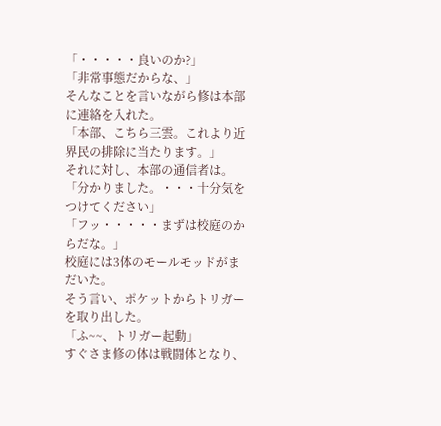「・・・・・良いのか?」
「非常事態だからな、」
そんなことを言いながら修は本部に連絡を入れた。
「本部、こちら三雲。これより近界民の排除に当たります。」
それに対し、本部の通信者は。
「分かりました。・・・十分気をつけてください」
「フッ・・・・・まずは校庭のからだな。」
校庭には3体のモールモッドがまだいた。
そう言い、ポケットからトリガーを取り出した。
「ふ~~、トリガー起動」
すぐさま修の体は戦闘体となり、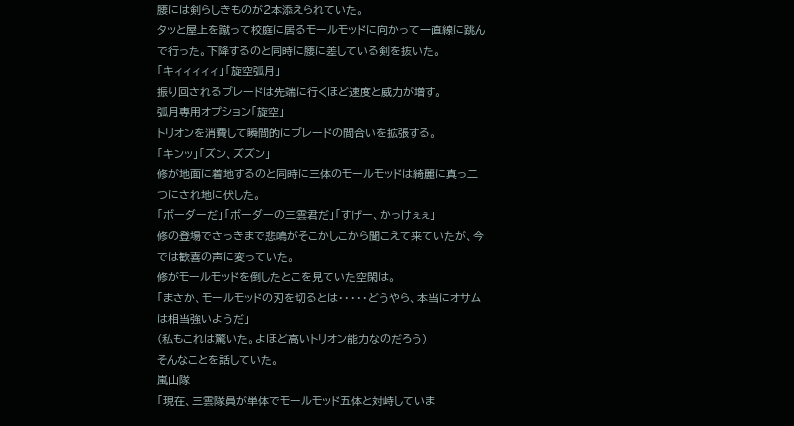腰には剣らしきものが2本添えられていた。
タッと屋上を蹴って校庭に居るモールモッドに向かって一直線に跳んで行った。下降するのと同時に腰に差している剣を抜いた。
「キィィィィィ」「旋空弧月」
振り回されるブレードは先端に行くほど速度と威力が増す。
弧月専用オプション「旋空」
トリオンを消費して瞬間的にブレードの間合いを拡張する。
「キンッ」「ズン、ズズン」
修が地面に着地するのと同時に三体のモールモッドは綺麗に真っ二つにされ地に伏した。
「ボーダーだ」「ボーダーの三雲君だ」「すげー、かっけぇぇ」
修の登場でさっきまで悲鳴がそこかしこから聞こえて来ていたが、今では歓喜の声に変っていた。
修がモールモッドを倒したとこを見ていた空閑は。
「まさか、モールモッドの刃を切るとは・・・・・どうやら、本当にオサムは相当強いようだ」
(私もこれは驚いた。よほど高いトリオン能力なのだろう)
そんなことを話していた。
嵐山隊
「現在、三雲隊員が単体でモールモッド五体と対峙していま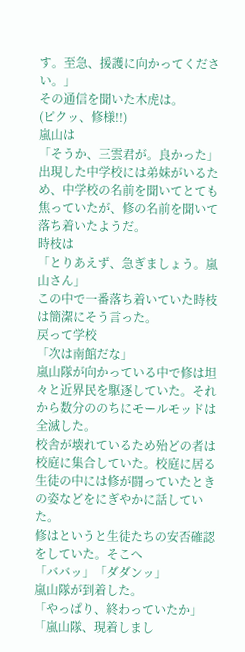す。至急、援護に向かってください。」
その通信を聞いた木虎は。
(ピクッ、修様!!)
嵐山は
「そうか、三雲君が。良かった」
出現した中学校には弟妹がいるため、中学校の名前を聞いてとても焦っていたが、修の名前を聞いて落ち着いたようだ。
時枝は
「とりあえず、急ぎましょう。嵐山さん」
この中で一番落ち着いていた時枝は簡潔にそう言った。
戻って学校
「次は南館だな」
嵐山隊が向かっている中で修は坦々と近界民を駆逐していた。それから数分ののちにモールモッドは全滅した。
校舎が壊れているため殆どの者は校庭に集合していた。校庭に居る生徒の中には修が闘っていたときの姿などをにぎやかに話していた。
修はというと生徒たちの安否確認をしていた。そこへ
「ババッ」「ダダンッ」
嵐山隊が到着した。
「やっぱり、終わっていたか」
「嵐山隊、現着しまし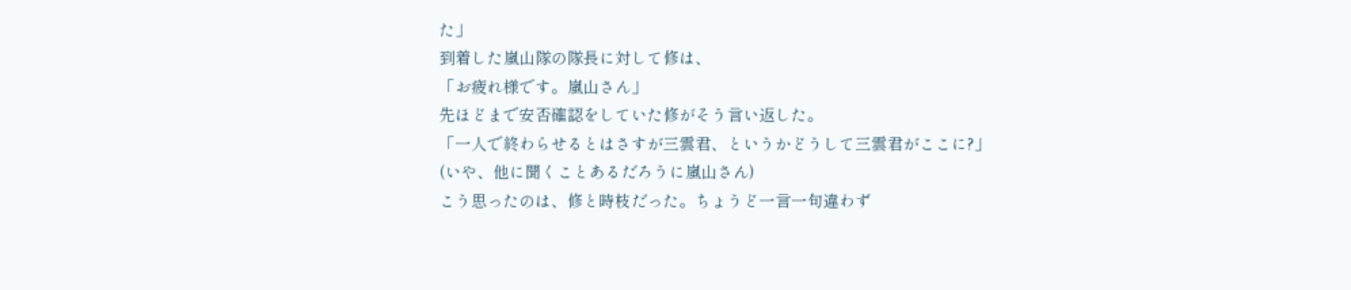た」
到着した嵐山隊の隊長に対して修は、
「お疲れ様です。嵐山さん」
先ほどまで安否確認をしていた修がそう言い返した。
「一人で終わらせるとはさすが三雲君、というかどうして三雲君がここに?」
(いや、他に聞くことあるだろうに嵐山さん)
こう思ったのは、修と時枝だった。ちょうど一言一句違わず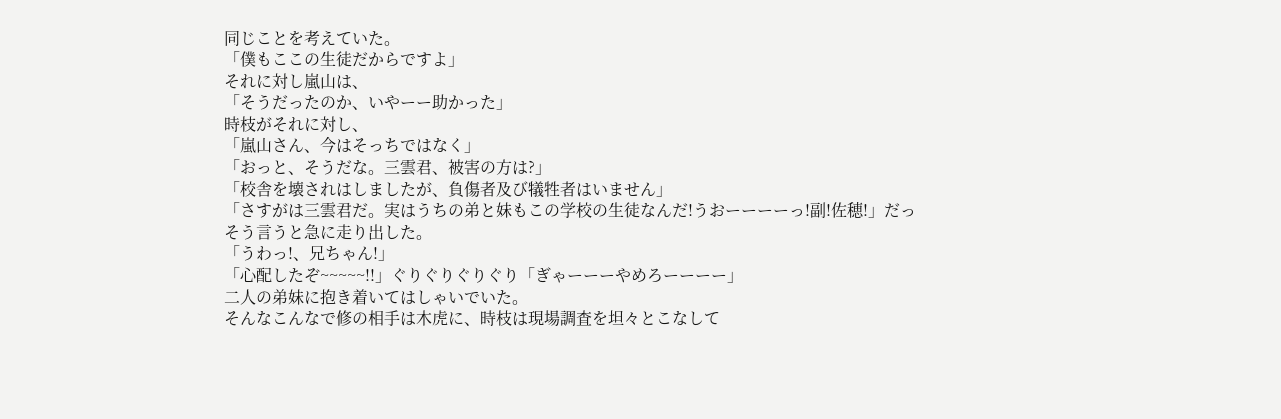同じことを考えていた。
「僕もここの生徒だからですよ」
それに対し嵐山は、
「そうだったのか、いやーー助かった」
時枝がそれに対し、
「嵐山さん、今はそっちではなく」
「おっと、そうだな。三雲君、被害の方は?」
「校舎を壊されはしましたが、負傷者及び犠牲者はいません」
「さすがは三雲君だ。実はうちの弟と妹もこの学校の生徒なんだ!うおーーーーっ!副!佐穂!」だっ
そう言うと急に走り出した。
「うわっ!、兄ちゃん!」
「心配したぞ~~~~~!!」ぐりぐりぐりぐり「ぎゃーーーやめろーーーー」
二人の弟妹に抱き着いてはしゃいでいた。
そんなこんなで修の相手は木虎に、時枝は現場調査を坦々とこなして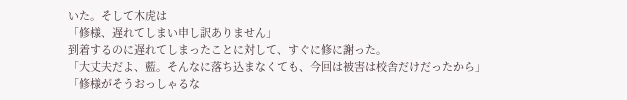いた。そして木虎は
「修様、遅れてしまい申し訳ありません」
到着するのに遅れてしまったことに対して、すぐに修に謝った。
「大丈夫だよ、藍。そんなに落ち込まなくても、今回は被害は校舎だけだったから」
「修様がそうおっしゃるな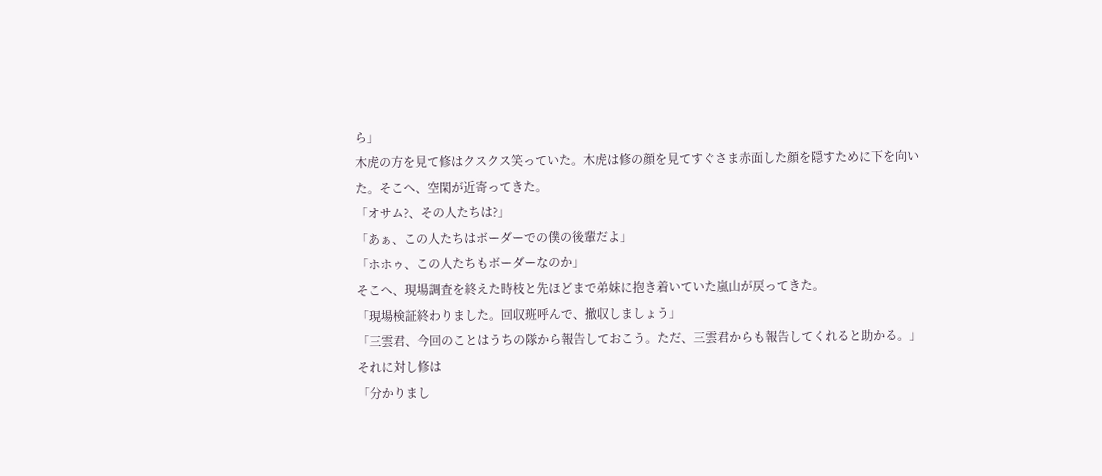ら」
木虎の方を見て修はクスクス笑っていた。木虎は修の顔を見てすぐさま赤面した顔を隠すために下を向いた。そこへ、空閑が近寄ってきた。
「オサム?、その人たちは?」
「あぁ、この人たちはボーダーでの僕の後輩だよ」
「ホホゥ、この人たちもボーダーなのか」
そこへ、現場調査を終えた時枝と先ほどまで弟妹に抱き着いていた嵐山が戻ってきた。
「現場検証終わりました。回収班呼んで、撤収しましょう」
「三雲君、今回のことはうちの隊から報告しておこう。ただ、三雲君からも報告してくれると助かる。」
それに対し修は
「分かりまし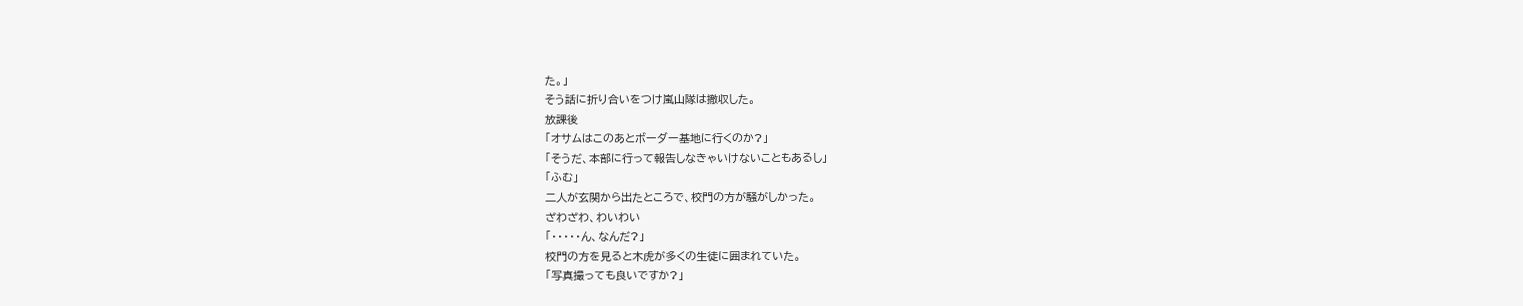た。」
そう話に折り合いをつけ嵐山隊は撤収した。
放課後
「オサムはこのあとボーダー基地に行くのか?」
「そうだ、本部に行って報告しなきゃいけないこともあるし」
「ふむ」
二人が玄関から出たところで、校門の方が騒がしかった。
ざわざわ、わいわい
「・・・・・ん、なんだ?」
校門の方を見ると木虎が多くの生徒に囲まれていた。
「写真撮っても良いですか?」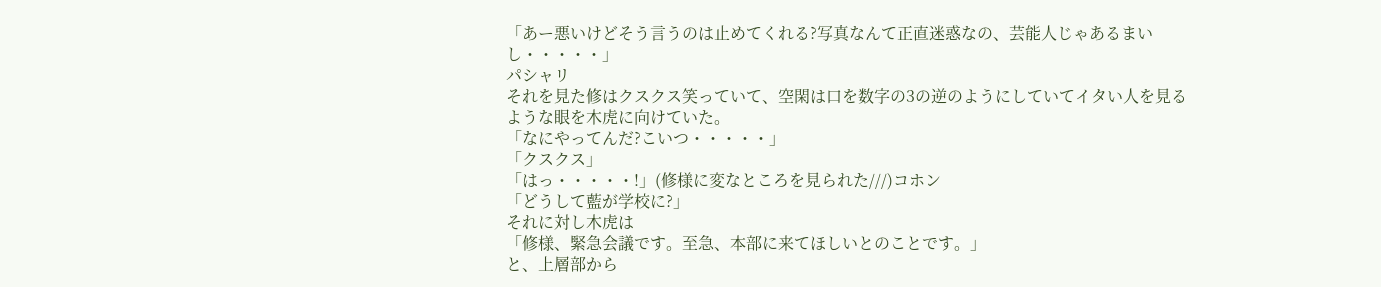「あー悪いけどそう言うのは止めてくれる?写真なんて正直迷惑なの、芸能人じゃあるまいし・・・・・」
パシャリ
それを見た修はクスクス笑っていて、空閑は口を数字の3の逆のようにしていてイタい人を見るような眼を木虎に向けていた。
「なにやってんだ?こいつ・・・・・」
「クスクス」
「はっ・・・・・!」(修様に変なところを見られた///)コホン
「どうして藍が学校に?」
それに対し木虎は
「修様、緊急会議です。至急、本部に来てほしいとのことです。」
と、上層部から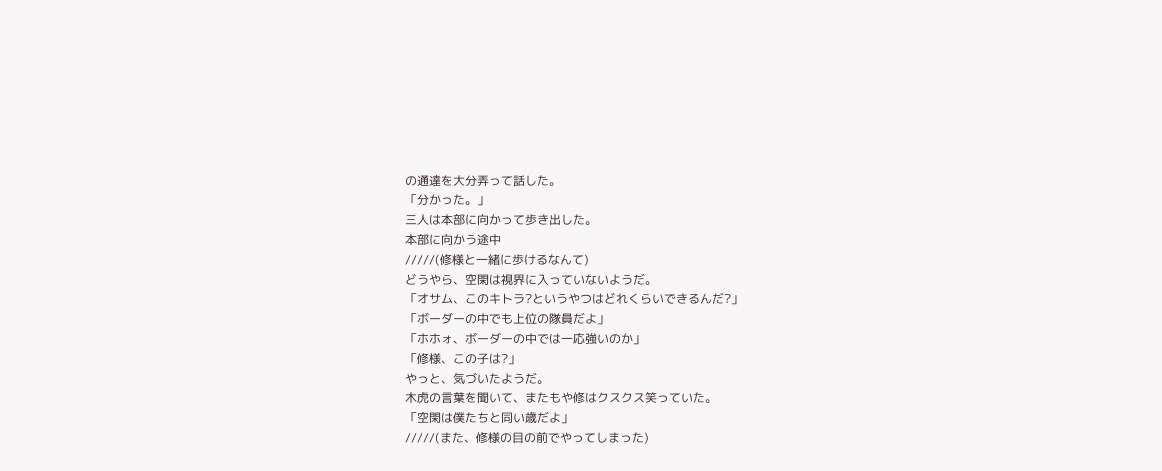の通達を大分弄って話した。
「分かった。」
三人は本部に向かって歩き出した。
本部に向かう途中
/////(修様と一緒に歩けるなんて)
どうやら、空閑は視界に入っていないようだ。
「オサム、このキトラ?というやつはどれくらいできるんだ?」
「ボーダーの中でも上位の隊員だよ」
「ホホォ、ボーダーの中では一応強いのか」
「修様、この子は?」
やっと、気づいたようだ。
木虎の言葉を聞いて、またもや修はクスクス笑っていた。
「空閑は僕たちと同い歳だよ」
/////(また、修様の目の前でやってしまった)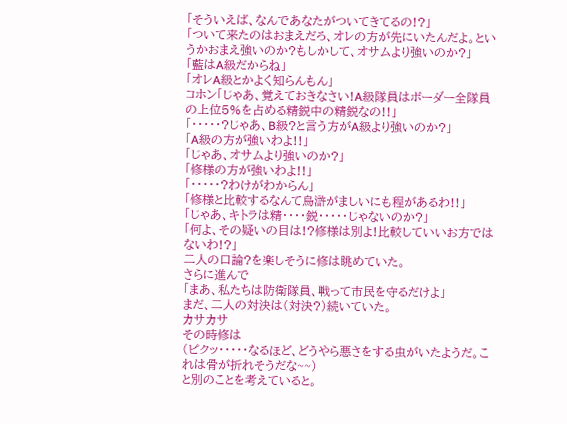「そういえば、なんであなたがついてきてるの!?」
「ついて来たのはおまえだろ、オレの方が先にいたんだよ。というかおまえ強いのか?もしかして、オサムより強いのか?」
「藍はA級だからね」
「オレA級とかよく知らんもん」
コホン「じゃあ、覚えておきなさい!A級隊員はボーダー全隊員の上位5%を占める精鋭中の精鋭なの!!」
「・・・・・?じゃあ、B級?と言う方がA級より強いのか?」
「A級の方が強いわよ!!」
「じゃあ、オサムより強いのか?」
「修様の方が強いわよ!!」
「・・・・・?わけがわからん」
「修様と比較するなんて烏滸がましいにも程があるわ!!」
「じゃあ、キトラは精・・・・鋭・・・・・じゃないのか?」
「何よ、その疑いの目は!?修様は別よ!比較していいお方ではないわ!?」
二人の口論?を楽しそうに修は眺めていた。
さらに進んで
「まあ、私たちは防衛隊員、戦って市民を守るだけよ」
まだ、二人の対決は(対決?)続いていた。
カサカサ
その時修は
(ピクッ・・・・・なるほど、どうやら悪さをする虫がいたようだ。これは骨が折れそうだな~~)
と別のことを考えていると。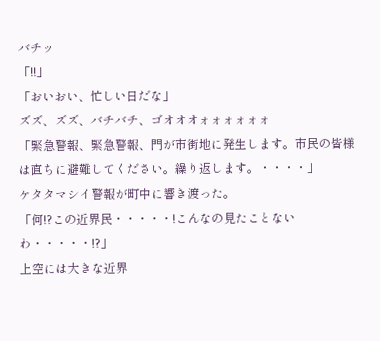バチッ
「!!」
「おいおい、忙しい日だな」
ズズ、ズズ、バチバチ、ゴオオオォォォォォォ
「緊急警報、緊急警報、門が市街地に発生します。市民の皆様は直ちに避難してください。繰り返します。・・・・」
ケタタマシイ警報が町中に響き渡った。
「何!?この近界民・・・・・!こんなの見たことないわ・・・・・!?」
上空には大きな近界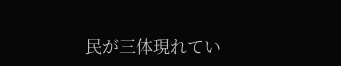民が三体現れてい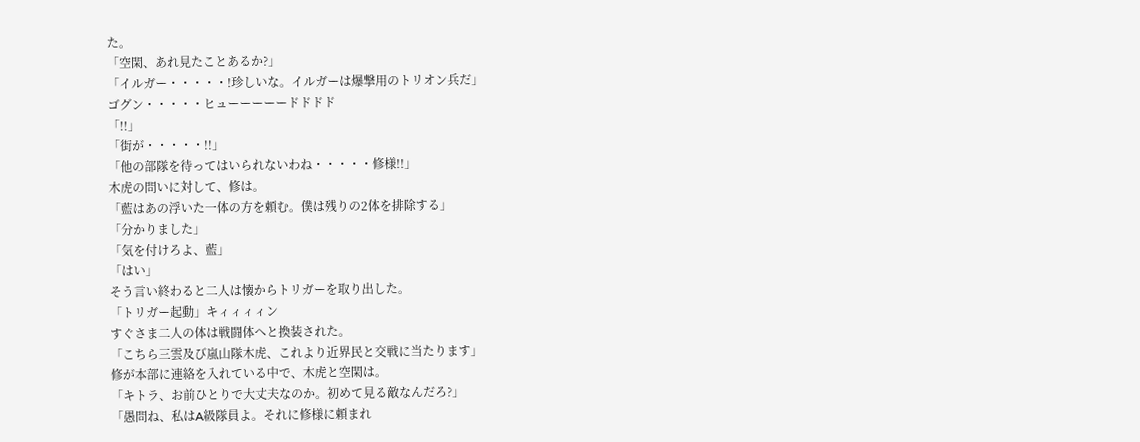た。
「空閑、あれ見たことあるか?」
「イルガー・・・・・!珍しいな。イルガーは爆撃用のトリオン兵だ」
ゴグン・・・・・ヒューーーーードドドド
「!!」
「街が・・・・・!!」
「他の部隊を待ってはいられないわね・・・・・修様!!」
木虎の問いに対して、修は。
「藍はあの浮いた一体の方を頼む。僕は残りの2体を排除する」
「分かりました」
「気を付けろよ、藍」
「はい」
そう言い終わると二人は懐からトリガーを取り出した。
「トリガー起動」キィィィィン
すぐさま二人の体は戦闘体へと換装された。
「こちら三雲及び嵐山隊木虎、これより近界民と交戦に当たります」
修が本部に連絡を入れている中で、木虎と空閑は。
「キトラ、お前ひとりで大丈夫なのか。初めて見る敵なんだろ?」
「愚問ね、私はA級隊員よ。それに修様に頼まれ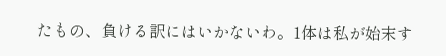たもの、負ける訳にはいかないわ。1体は私が始末す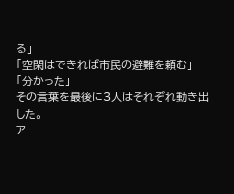る」
「空閑はできれば市民の避難を頼む」
「分かった」
その言葉を最後に3人はそれぞれ動き出した。
ア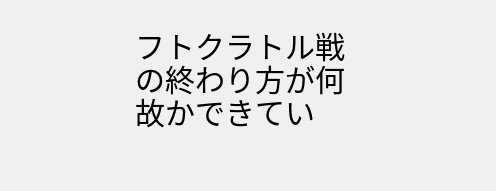フトクラトル戦の終わり方が何故かできてい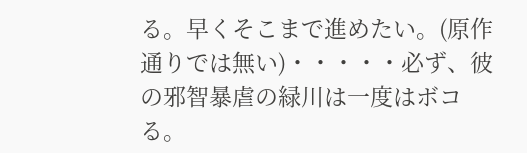る。早くそこまで進めたい。(原作通りでは無い)・・・・・必ず、彼の邪智暴虐の緑川は一度はボコる。